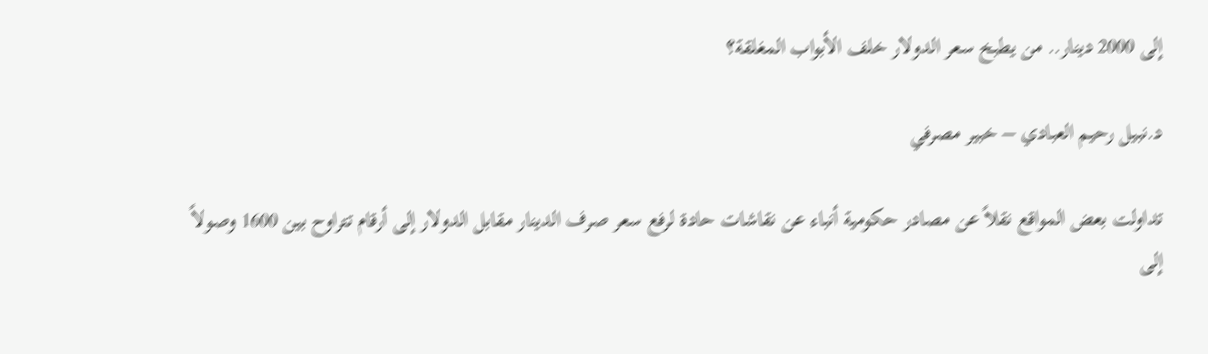إلى 2000 دينار.. من يطبخ سعر الدولار خلف الأبواب المغلقة؟

د.نبيل رحيم العبادي – خبير مصرفي

تداولت بعض المواقع نقلاً عن مصادر حكومية أنباء عن نقاشات حادة لرفع سعر صرف الدينار مقابل الدولار إلى أرقام تتراوح بين 1600 وصولاً إلى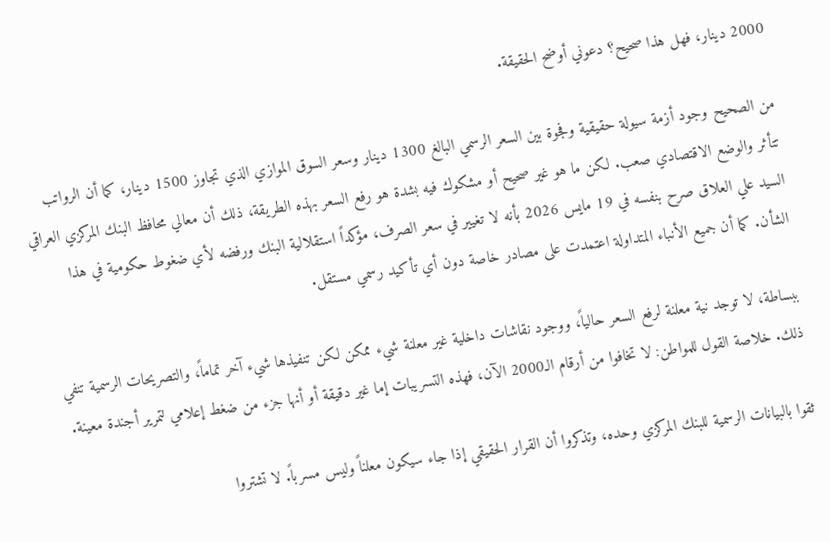2000 دينار، فهل هذا صحيح؟ دعوني أوضح الحقيقة.

من الصحيح وجود أزمة سيولة حقيقية وفجوة بين السعر الرسمي البالغ 1300 دينار وسعر السوق الموازي الذي تجاوز 1500 دينار، كما أن الرواتب تتأثر والوضع الاقتصادي صعب. لكن ما هو غير صحيح أو مشكوك فيه بشدة هو رفع السعر بهذه الطريقة، ذلك أن معالي محافظ البنك المركزي العراقي السيد علي العلاق صرح بنفسه في 19 مايس 2026 بأنه لا تغيير في سعر الصرف، مؤكداً استقلالية البنك ورفضه لأي ضغوط حكومية في هذا الشأن. كما أن جميع الأنباء المتداولة اعتمدت على مصادر خاصة دون أي تأكيد رسمي مستقل.

ببساطة، لا توجد نية معلنة لرفع السعر حالياً، ووجود نقاشات داخلية غير معلنة شيء ممكن لكن تنفيذها شيء آخر تماماً، والتصريحات الرسمية تنفي ذلك. خلاصة القول للمواطن: لا تخافوا من أرقام الـ2000 الآن، فهذه التسريبات إما غير دقيقة أو أنها جزء من ضغط إعلامي لتمرير أجندة معينة.

ثقوا بالبيانات الرسمية للبنك المركزي وحده، وتذكروا أن القرار الحقيقي إذا جاء سيكون معلناً وليس مسرباً. لا تشتروا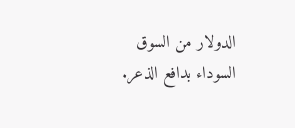الدولار من السوق السوداء بدافع الذعر.